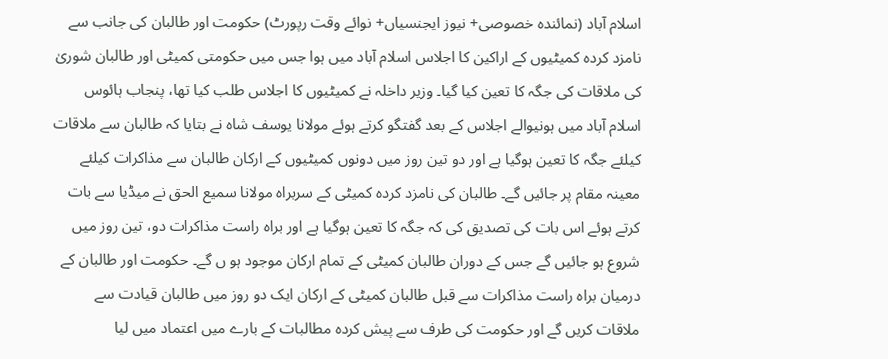اسلام آباد (نمائندہ خصوصی+ نیوز ایجنسیاں+ نوائے وقت رپورٹ) حکومت اور طالبان کی جانب سے نامزد کردہ کمیٹیوں کے اراکین کا اجلاس اسلام آباد میں ہوا جس میں حکومتی کمیٹی اور طالبان شوریٰ کی ملاقات کی جگہ کا تعین کیا گیا۔ وزیر داخلہ نے کمیٹیوں کا اجلاس طلب کیا تھا، پنجاب ہائوس اسلام آباد میں ہونیوالے اجلاس کے بعد گفتگو کرتے ہوئے مولانا یوسف شاہ نے بتایا کہ طالبان سے ملاقات کیلئے جگہ کا تعین ہوگیا ہے اور دو تین روز میں دونوں کمیٹیوں کے ارکان طالبان سے مذاکرات کیلئے معینہ مقام پر جائیں گے۔ طالبان کی نامزد کردہ کمیٹی کے سربراہ مولانا سمیع الحق نے میڈیا سے بات کرتے ہوئے اس بات کی تصدیق کی کہ جگہ کا تعین ہوگیا ہے اور براہ راست مذاکرات دو، تین روز میں شروع ہو جائیں گے جس کے دوران طالبان کمیٹی کے تمام ارکان موجود ہو ں گے۔ حکومت اور طالبان کے درمیان براہ راست مذاکرات سے قبل طالبان کمیٹی کے ارکان ایک دو روز میں طالبان قیادت سے ملاقات کریں گے اور حکومت کی طرف سے پیش کردہ مطالبات کے بارے میں اعتماد میں لیا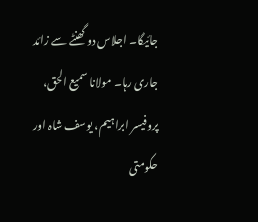جائیگا۔ اجلاس دو گھنٹے سے زائد جاری رہا۔ مولانا سمیع الحق، پروفیسر ابراہیم، یوسف شاہ اور حکومتی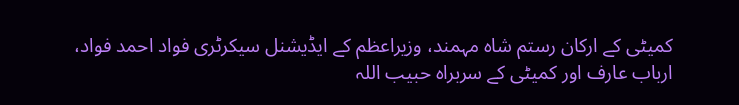کمیٹی کے ارکان رستم شاہ مہمند، وزیراعظم کے ایڈیشنل سیکرٹری فواد احمد فواد، ارباب عارف اور کمیٹی کے سربراہ حبیب اللہ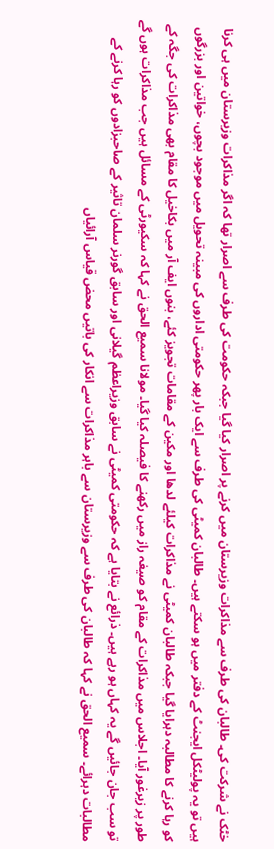خٹک نے شرکت کی۔ طالبان کی طرف سے مذاکرات وزیرستان میں کرنے پر اصرار کیا گیا جبکہ حکومت کی طرف سے اصرار تھا کہ اگر مذاکرات وزیرستان میں ہی کرنا ہیں تو یہ پولیٹکل ایجنٹ کے دفتر میں ہو سکتے ہیں۔ طالبان کمیٹی کی طرف سے ایک بار پھر حکومتی اداروں کی مبینہ تحویل میں موجود بچوں، خواتین اور بزرگوں کو رہا کرنے کا مطالبہ دہرایا گیا جبکہ طالبان کمیٹی نے مذاکرات کیلئے لدھا اور مکین کے مقامات تجویز کئے، بنوں ایف آر میں بکاخیل کا مقام بھی مذاکرات کی جگہ کے طور پر زیرغور آیا۔ اجلاس میں مذاکرات کے مقام کو صیغہ راز میں رکھنے کا فیصلہ کیا گیا۔ مولانا سمیع الحق نے کہا کہ سکیورٹی کے مسائل ہیں جب مذاکرات ہوں گے تو سب جان جائیں گے یہ کہاں ہو رہے ہیں۔ ذرائع نے بتایا ہے کہ حکومتی کمیٹی نے سابق وزیراعظم گیلانی اور سابق گورنر سلمان تاثیر کے صاحبزادوں کو رہا کرنے کے مطالبات دہرائے۔ سمیع الحق نے کہا کہ طالبان کی طرف سے وزیرستان سے باہر مذاکرات سے انکار کی باتیں محض قیاس آرائیاں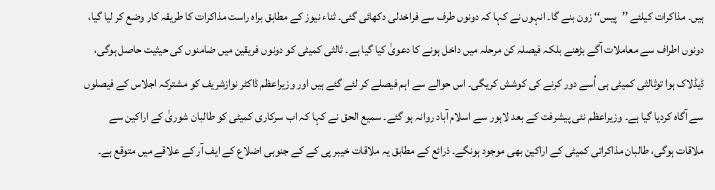ہیں۔ مذاکرات کیلئے ’’پیس‘‘ زون بنے گا۔ انہوں نے کہا کہ دونوں طرف سے فراخدلی دکھائی گئی۔ ثناء نیوز کے مطابق براہ راست مذاکرات کا طریقہ کار وضع کر لیا گیا، دونوں اطراف سے معاملات آگے بڑھنے بلکہ فیصلہ کن مرحلہ میں داخل ہونے کا دعویٰ کیا گیا ہے۔ ثالثی کمیٹی کو دونوں فریقین میں ضامنوں کی حیثیت حاصل ہوگی، ڈیڈلاک ہوا توثالثی کمیٹی ہی اُسے دور کرنے کی کوشش کریگی۔ اس حوالے سے اہم فیصلے کر لئے گئے ہیں اور وزیراعظم ڈاکٹر نوازشریف کو مشترکہ اجلاس کے فیصلوں سے آگاہ کردیا گیا ہے۔ وزیراعظم نئی پیشرفت کے بعد لاہور سے اسلام آباد روانہ ہو گئے۔ سمیع الحق نے کہا کہ اب سرکاری کمیٹی کو طالبان شوریٰ کے اراکین سے ملاقات ہوگی، طالبان مذاکراتی کمیٹی کے اراکین بھی موجود ہونگے۔ ذرائع کے مطابق یہ ملاقات خیبر پی کے کے جنوبی اضلاع کے ایف آر کے علاقے میں متوقع ہے۔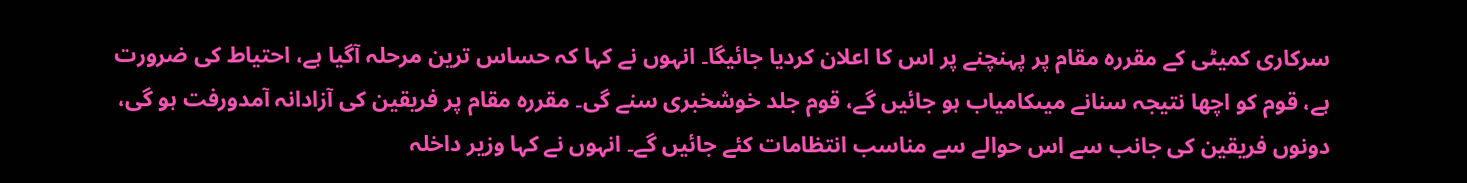سرکاری کمیٹی کے مقررہ مقام پر پہنچنے پر اس کا اعلان کردیا جائیگا۔ انہوں نے کہا کہ حساس ترین مرحلہ آگیا ہے، احتیاط کی ضرورت ہے، قوم کو اچھا نتیجہ سنانے میںکامیاب ہو جائیں گے، قوم جلد خوشخبری سنے گی۔ مقررہ مقام پر فریقین کی آزادانہ آمدورفت ہو گی، دونوں فریقین کی جانب سے اس حوالے سے مناسب انتظامات کئے جائیں گے۔ انہوں نے کہا وزیر داخلہ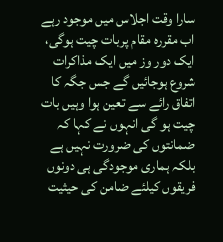سارا وقت اجلاس میں موجود رہے اب مقررہ مقام پربات چیت ہوگی، ایک دور وز میں ایک مذاکرات شروع ہوجائیں گے جس جگہ کا اتفاق رائے سے تعین ہوا وہیں بات چیت ہو گی انہوں نے کہا کہ ضمانتوں کی ضرورت نہیں ہے بلکہ ہماری موجودگی ہی دونوں فریقوں کیلئے ضامن کی حیثیت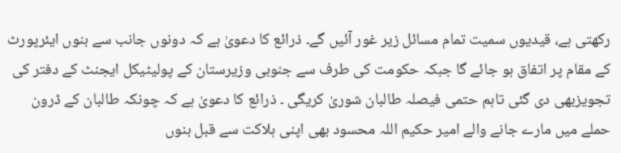رکھتی ہے، قیدیوں سمیت تمام مسائل زیر غور آئیں گے۔ ذرائع کا دعویٰ ہے کہ دونوں جانب سے بنوں ایئرپورٹ کے مقام پر اتفاق ہو جائے گا جبکہ حکومت کی طرف سے جنوبی وزیرستان کے پولیٹیکل ایجنٹ کے دفتر کی تجویزبھی دی گئی تاہم حتمی فیصلہ طالبان شوریٰ کریگی ۔ ذرائع کا دعویٰ ہے کہ چونکہ طالبان کے ڈرون حملے میں مارے جانے والے امیر حکیم اللہ محسود بھی اپنی ہلاکت سے قبل بنوں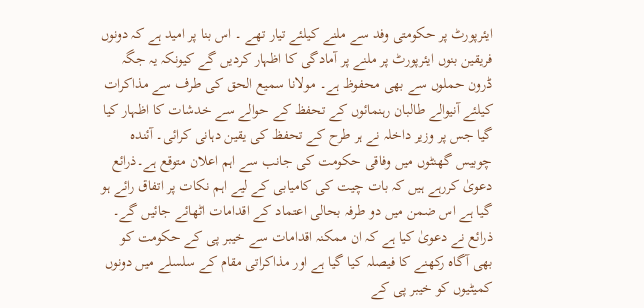ایئرپورٹ پر حکومتی وفد سے ملنے کیلئے تیار تھے ۔ اس بنا پر امید ہے کہ دونوں فریقین بنوں ایئرپورٹ پر ملنے پر آمادگی کا اظہار کردیں گے کیونکہ یہ جگہ ڈرون حملوں سے بھی محفوظ ہے۔ مولانا سمیع الحق کی طرف سے مذاکرات کیلئے آنیوالے طالبان رہنمائوں کے تحفظ کے حوالے سے خدشات کا اظہار کیا گیا جس پر وزیر داخلہ نے ہر طرح کے تحفظ کی یقین دہانی کرائی۔ آئندہ چوبیس گھنٹوں میں وفاقی حکومت کی جانب سے اہم اعلان متوقع ہے۔ذرائع دعویٰ کررہے ہیں کہ بات چیت کی کامیابی کے لیے اہم نکات پر اتفاق رائے ہو گیا ہے اس ضمن میں دو طرفہ بحالی اعتماد کے اقدامات اٹھائے جائیں گے۔ ذرائع نے دعویٰ کیا ہے کہ ان ممکنہ اقدامات سے خیبر پی کے حکومت کو بھی آگاہ رکھنے کا فیصلہ کیا گیا ہے اور مذاکراتی مقام کے سلسلے میں دونوں کمیٹیوں کو خیبر پی کے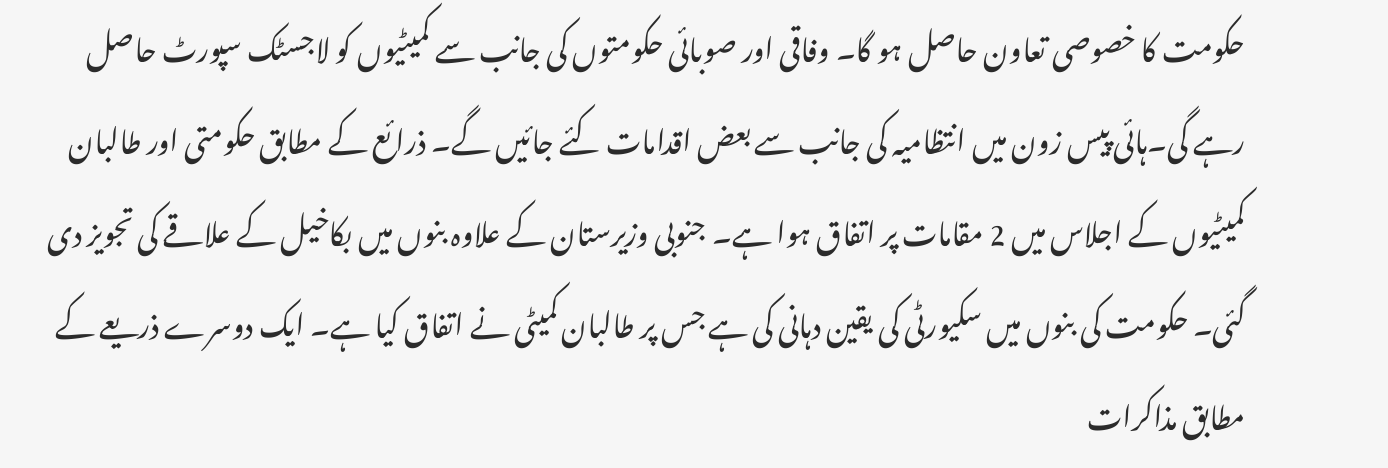حکومت کا خصوصی تعاون حاصل ہو گا۔ وفاقی اور صوبائی حکومتوں کی جانب سے کمیٹیوں کو لاجسٹک سپورٹ حاصل رہے گی۔ہائی پیس زون میں انتظامیہ کی جانب سے بعض اقدامات کئے جائیں گے۔ ذرائع کے مطابق حکومتی اور طالبان کمیٹیوں کے اجلاس میں 2 مقامات پر اتفاق ہوا ہے۔ جنوبی وزیرستان کے علاوہ بنوں میں بکاخیل کے علاقے کی تجویز دی گئی۔ حکومت کی بنوں میں سکیورٹی کی یقین دہانی کی ہے جس پر طالبان کمیٹی نے اتفاق کیا ہے۔ ایک دوسرے ذریعے کے مطابق مذاکرات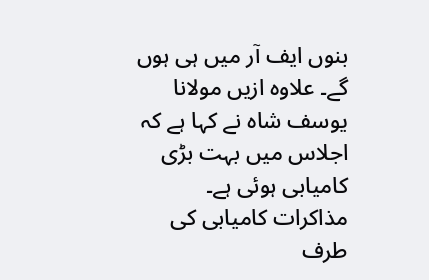بنوں ایف آر میں ہی ہوں گے۔ علاوہ ازیں مولانا یوسف شاہ نے کہا ہے کہ اجلاس میں بہت بڑی کامیابی ہوئی ہے۔ مذاکرات کامیابی کی طرف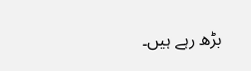بڑھ رہے ہیں۔